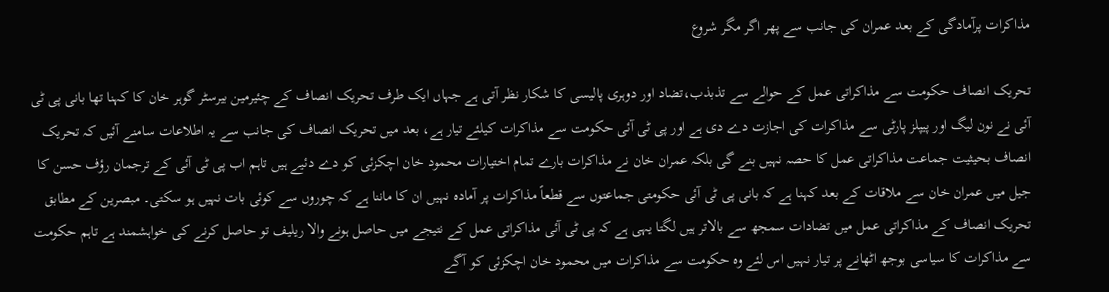مذاکرات پرآمادگی کے بعد عمران کی جانب سے پھر اگر مگر شروع

تحریک انصاف حکومت سے مذاکراتی عمل کے حوالے سے تذبذب،تضاد اور دوہری پالیسی کا شکار نظر آتی ہے جہاں ایک طرف تحریک انصاف کے چئیرمین بیرسٹر گوہر خان کا کہنا تھا بانی پی ٹی آئی نے نون لیگ اور پیپلز پارٹی سے مذاکرات کی اجازت دے دی ہے اور پی ٹی آئی حکومت سے مذاکرات کیلئے تیار ہے، بعد میں تحریک انصاف کی جانب سے یہ اطلاعات سامنے آئیں کہ تحریک انصاف بحیثیت جماعت مذاکراتی عمل کا حصہ نہیں بنے گی بلکہ عمران خان نے مذاکرات بارے تمام اختیارات محمود خان اچکزئی کو دے دئیے ہیں تاہم اب پی ٹی آئی کے ترجمان رؤف حسن کا جیل میں عمران خان سے ملاقات کے بعد کہنا ہے کہ بانی پی ٹی آئی حکومتی جماعتوں سے قطعاً مذاکرات پر آمادہ نہیں ان کا ماننا ہے کہ چوروں سے کوئی بات نہیں ہو سکتی۔ مبصرین کے مطابق تحریک انصاف کے مذاکراتی عمل میں تضادات سمجھ سے بالاتر ہیں لگتا یہی ہے کہ پی ٹی آئی مذاکراتی عمل کے نتیجے میں حاصل ہونے والا ریلیف تو حاصل کرنے کی خواہشمند ہے تاہم حکومت سے مذاکرات کا سیاسی بوجھ اٹھانے پر تیار نہیں اس لئے وہ حکومت سے مذاکرات میں محمود خان اچکزئی کو آگے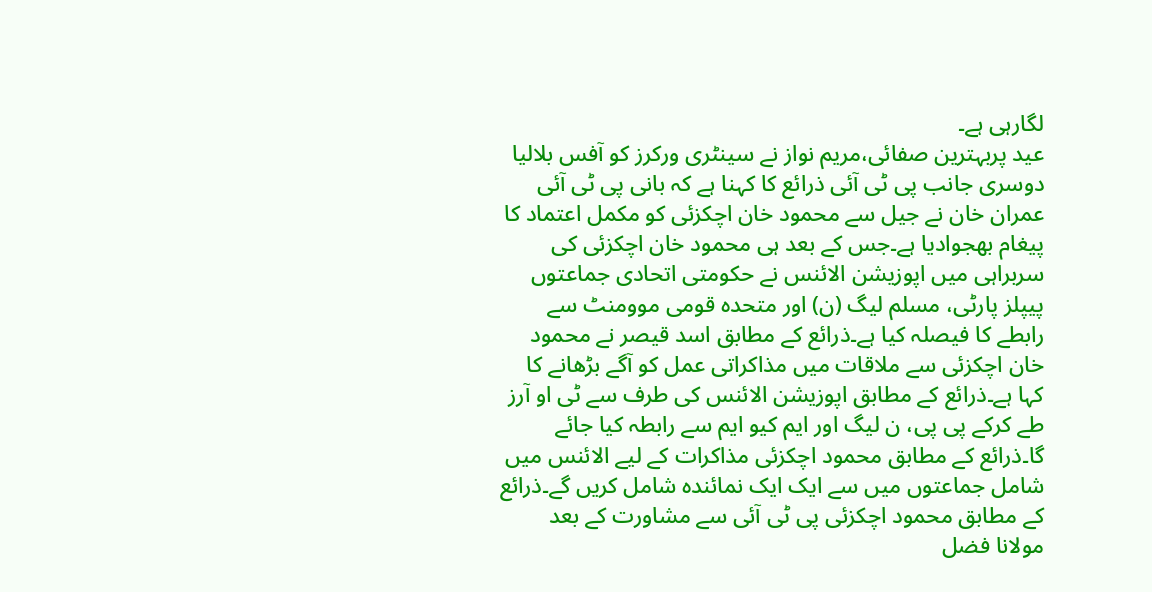لگارہی ہے۔
عید پربہترین صفائی،مریم نواز نے سینٹری ورکرز کو آفس بلالیا
دوسری جانب پی ٹی آئی ذرائع کا کہنا ہے کہ بانی پی ٹی آئی عمران خان نے جیل سے محمود خان اچکزئی کو مکمل اعتماد کا پیغام بھجوادیا ہے۔جس کے بعد ہی محمود خان اچکزئی کی سربراہی میں اپوزیشن الائنس نے حکومتی اتحادی جماعتوں پیپلز پارٹی، مسلم لیگ (ن) اور متحدہ قومی موومنٹ سے رابطے کا فیصلہ کیا ہے۔ذرائع کے مطابق اسد قیصر نے محمود خان اچکزئی سے ملاقات میں مذاکراتی عمل کو آگے بڑھانے کا کہا ہے۔ذرائع کے مطابق اپوزیشن الائنس کی طرف سے ٹی او آرز طے کرکے پی پی، ن لیگ اور ایم کیو ایم سے رابطہ کیا جائے گا۔ذرائع کے مطابق محمود اچکزئی مذاکرات کے لیے الائنس میں شامل جماعتوں میں سے ایک ایک نمائندہ شامل کریں گے۔ذرائع کے مطابق محمود اچکزئی پی ٹی آئی سے مشاورت کے بعد مولانا فضل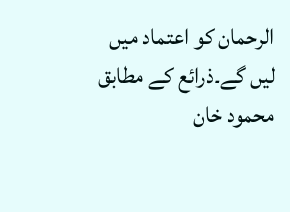الرحمان کو اعتماد میں لیں گے۔ذرائع کے مطابق محمود خان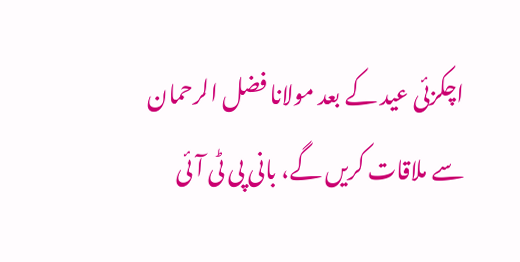اچکزئی عید کے بعد مولانا فضل الرحمان سے ملاقات کریں گے، بانی پی ٹی آئی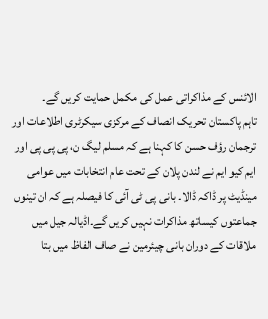الائنس کے مذاکراتی عمل کی مکمل حمایت کریں گے۔
تاہم پاکستان تحریک انصاف کے مرکزی سیکرٹری اطلاعات اور ترجمان رؤف حسن کا کہنا ہے کہ مسلم لیگ ن، پی پی پی اور ایم کیو ایم نے لندن پلان کے تحت عام انتخابات میں عوامی مینڈیٹ پر ڈاکہ ڈالا۔ بانی پی ٹی آئی کا فیصلہ ہے کہ ان تینوں جماعتوں کیساتھ مذاکرات نہیں کریں گے۔اڈیالہ جیل میں ملاقات کے دوران بانی چیئرمین نے صاف الفاظ میں بتا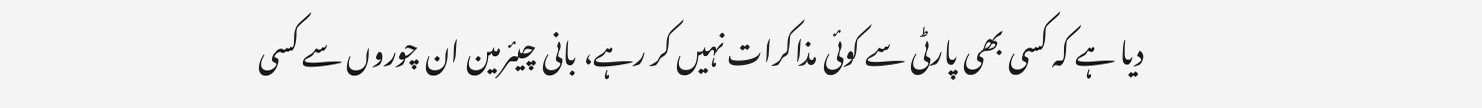دیا ہے کہ کسی بھی پارٹی سے کوئی مذاکرات نہیں کر رہے، بانی چیئرمین ان چوروں سے کسی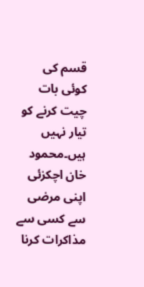قسم کی کوئی بات چیت کرنے کو تیار نہیں ہیں۔محمود خان اچکزئی اپنی مرضی سے کسی سے مذاکرات کرنا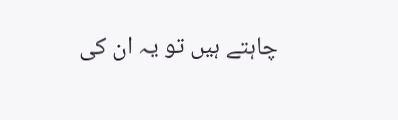چاہتے ہیں تو یہ ان کی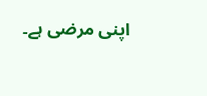اپنی مرضی ہے۔